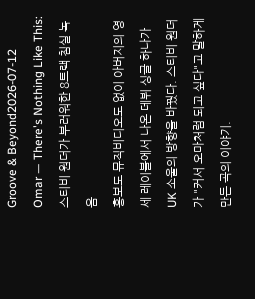Groove & Beyond2026-07-12
Omar — There's Nothing Like This: 스티비 원더가 부러워한 8트랙 침실 녹음
홍보도 뮤직비디오도 없이 아버지의 영세 레이블에서 나온 데뷔 싱글 하나가 UK 소울의 방향을 바꿨다. 스티비 원더가 "커서 오마처럼 되고 싶다"고 말하게 만든 곡의 이야기.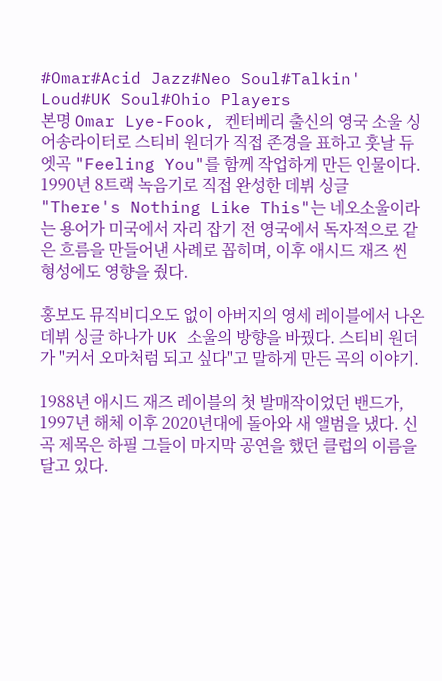#Omar#Acid Jazz#Neo Soul#Talkin' Loud#UK Soul#Ohio Players
본명 Omar Lye-Fook, 켄터베리 출신의 영국 소울 싱어송라이터로 스티비 원더가 직접 존경을 표하고 훗날 듀엣곡 "Feeling You"를 함께 작업하게 만든 인물이다. 1990년 8트랙 녹음기로 직접 완성한 데뷔 싱글 "There's Nothing Like This"는 네오소울이라는 용어가 미국에서 자리 잡기 전 영국에서 독자적으로 같은 흐름을 만들어낸 사례로 꼽히며, 이후 애시드 재즈 씬 형성에도 영향을 줬다.

홍보도 뮤직비디오도 없이 아버지의 영세 레이블에서 나온 데뷔 싱글 하나가 UK 소울의 방향을 바꿨다. 스티비 원더가 "커서 오마처럼 되고 싶다"고 말하게 만든 곡의 이야기.

1988년 애시드 재즈 레이블의 첫 발매작이었던 밴드가, 1997년 해체 이후 2020년대에 돌아와 새 앨범을 냈다. 신곡 제목은 하필 그들이 마지막 공연을 했던 클럽의 이름을 달고 있다.